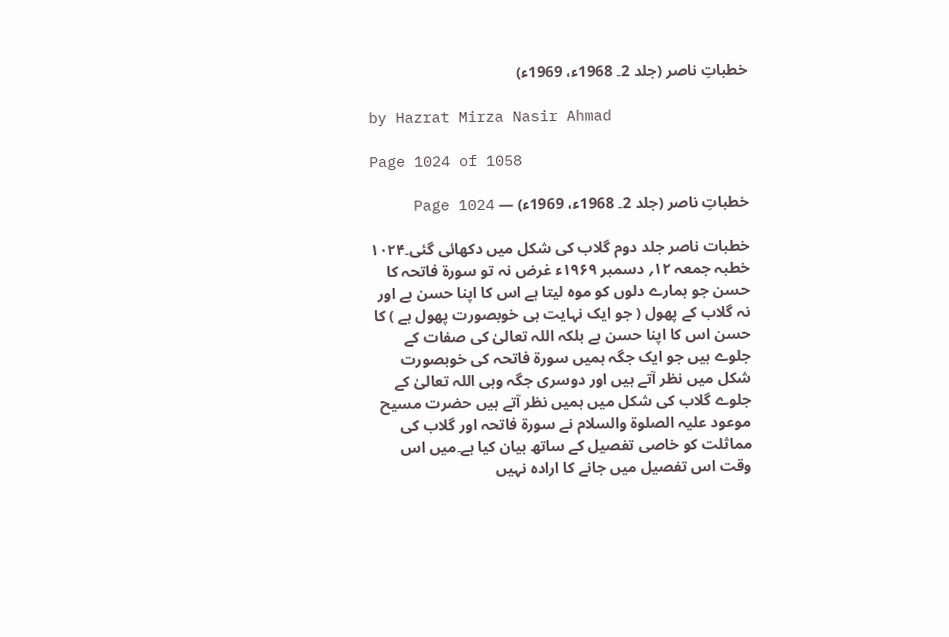خطباتِ ناصر (جلد 2۔ 1968ء، 1969ء)

by Hazrat Mirza Nasir Ahmad

Page 1024 of 1058

خطباتِ ناصر (جلد 2۔ 1968ء، 1969ء) — Page 1024

خطبات ناصر جلد دوم گلاب کی شکل میں دکھائی گئی۔۱۰۲۴ خطبہ جمعہ ۱۲؍ دسمبر ۱۹۶۹ء غرض نہ تو سورۃ فاتحہ کا حسن جو ہمارے دلوں کو موہ لیتا ہے اس کا اپنا حسن ہے اور نہ گلاب کے پھول ( جو ایک نہایت ہی خوبصورت پھول ہے ) کا حسن اس کا اپنا حسن ہے بلکہ اللہ تعالیٰ کی صفات کے جلوے ہیں جو ایک جگہ ہمیں سورۃ فاتحہ کی خوبصورت شکل میں نظر آتے ہیں اور دوسری جگہ وہی اللہ تعالیٰ کے جلوے گلاب کی شکل میں ہمیں نظر آتے ہیں حضرت مسیح موعود علیہ الصلوۃ والسلام نے سورۃ فاتحہ اور گلاب کی مماثلت کو خاصی تفصیل کے ساتھ بیان کیا ہے۔میں اس وقت اس تفصیل میں جانے کا ارادہ نہیں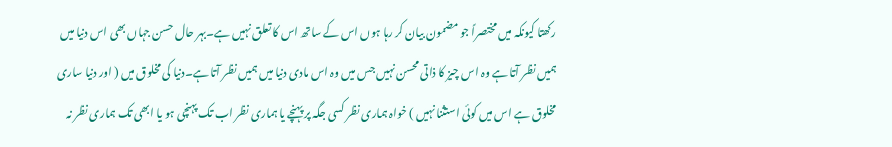رکھتا کیونکہ میں مختصراً جو مضمون بیان کر رہا ہوں اس کے ساتھ اس کا تعلق نہیں ہے۔بہر حال حسن جہاں بھی اس دنیا میں ہمیں نظر آتا ہے وہ اس چیز کا ذاتی محسن نہیں جس میں وہ اس مادی دنیا میں ہمیں نظر آتا ہے۔دنیا کی مخلوق میں ( اور دنیا ساری مخلوق ہے اس میں کوئی استثنا نہیں ) خواہ ہماری نظر کسی جگہ پر پہنچے یا ہماری نظر اب تک پہنچی ہو یا ابھی تک ہماری نظر نہ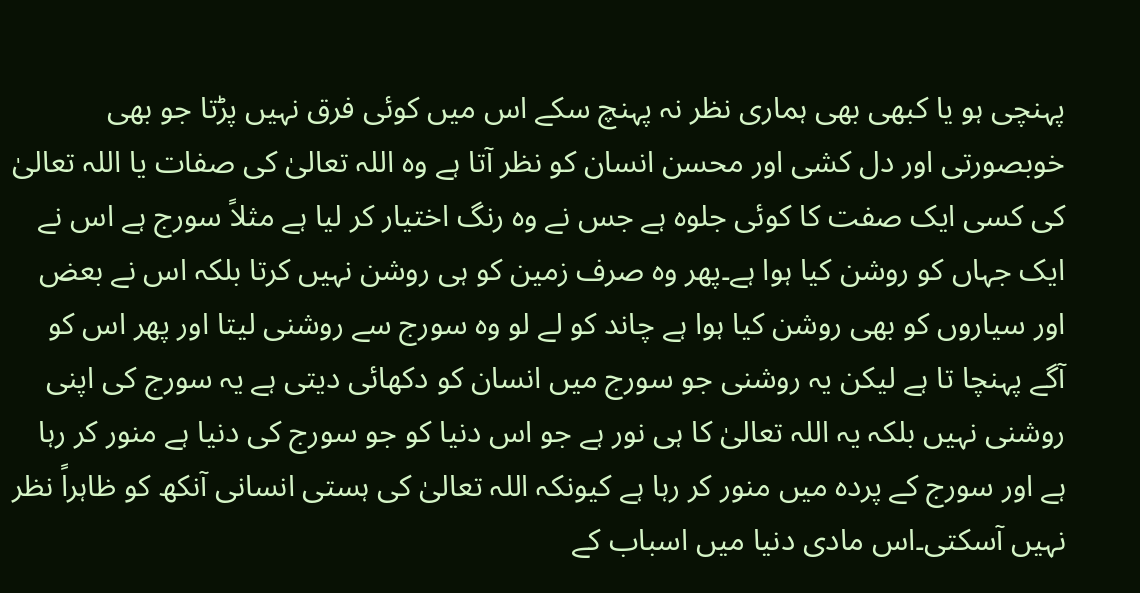پہنچی ہو یا کبھی بھی ہماری نظر نہ پہنچ سکے اس میں کوئی فرق نہیں پڑتا جو بھی خوبصورتی اور دل کشی اور محسن انسان کو نظر آتا ہے وہ اللہ تعالیٰ کی صفات یا اللہ تعالیٰ کی کسی ایک صفت کا کوئی جلوہ ہے جس نے وہ رنگ اختیار کر لیا ہے مثلاً سورج ہے اس نے ایک جہاں کو روشن کیا ہوا ہے۔پھر وہ صرف زمین کو ہی روشن نہیں کرتا بلکہ اس نے بعض اور سیاروں کو بھی روشن کیا ہوا ہے چاند کو لے لو وہ سورج سے روشنی لیتا اور پھر اس کو آگے پہنچا تا ہے لیکن یہ روشنی جو سورج میں انسان کو دکھائی دیتی ہے یہ سورج کی اپنی روشنی نہیں بلکہ یہ اللہ تعالیٰ کا ہی نور ہے جو اس دنیا کو جو سورج کی دنیا ہے منور کر رہا ہے اور سورج کے پردہ میں منور کر رہا ہے کیونکہ اللہ تعالیٰ کی ہستی انسانی آنکھ کو ظاہراً نظر نہیں آسکتی۔اس مادی دنیا میں اسباب کے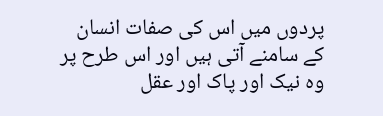پردوں میں اس کی صفات انسان کے سامنے آتی ہیں اور اس طرح پر وہ نیک اور پاک اور عقل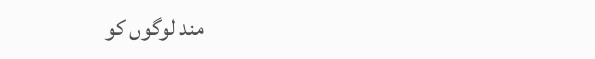مند لوگوں کو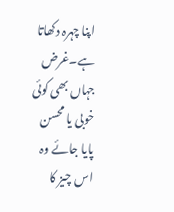اپنا چہرہ دکھاتا ہے۔غرض جہاں بھی کوئی خوبی یا محسن پایا جائے وہ اس چیز کا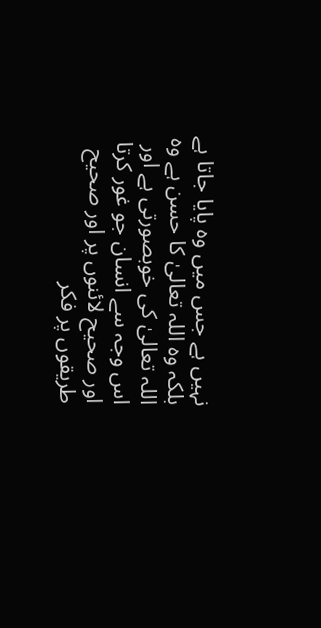نہیں ہے جس میں وہ پایا جاتا ہے بلکہ وہ اللہ تعالیٰ کا حسن ہے وہ اللہ تعالیٰ کی خوبصورتی ہے اور اس وجہ سے انسان جو غور کرتا اور صحیح لائنوں پر اور صحیح طریقوں پر فکر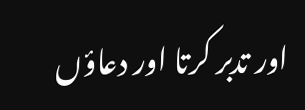اور تدبر کرتا اور دعاؤں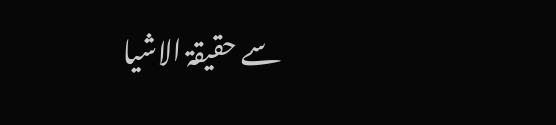سے حقیقۃ الاشیا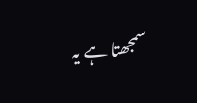سمجھتا ہے یہ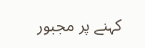کہنے پر مجبور